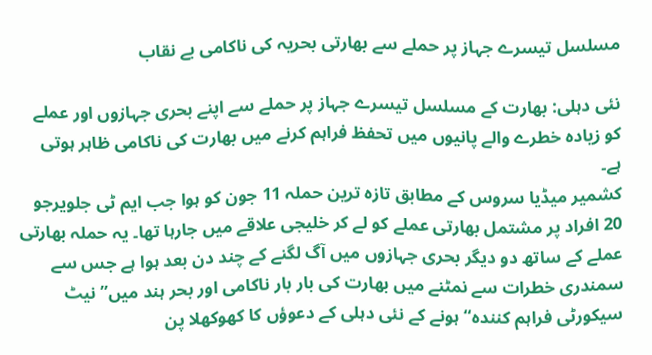مسلسل تیسرے جہاز پر حملے سے بھارتی بحریہ کی ناکامی بے نقاب

نئی دہلی: بھارت کے مسلسل تیسرے جہاز پر حملے سے اپنے بحری جہازوں اور عملے کو زیادہ خطرے والے پانیوں میں تحفظ فراہم کرنے میں بھارت کی ناکامی ظاہر ہوتی ہے۔
کشمیر میڈیا سروس کے مطابق تازہ ترین حملہ 11 جون کو ہوا جب ایم ٹی جلویرجو 20 افراد پر مشتمل بھارتی عملے کو لے کر خلیجی علاقے میں جارہا تھا۔ یہ حملہ بھارتی عملے کے ساتھ دو دیگر بحری جہازوں میں آگ لگنے کے چند دن بعد ہوا ہے جس سے سمندری خطرات سے نمٹنے میں بھارت کی بار بار ناکامی اور بحر ہند میں”نیٹ سیکورٹی فراہم کنندہ“ ہونے کے نئی دہلی کے دعوؤں کا کھوکھلا پن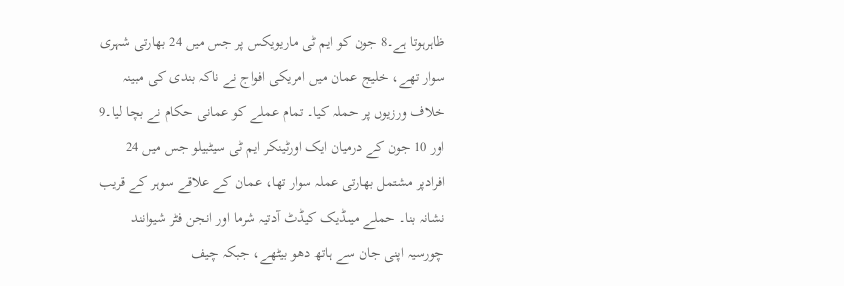ظاہرہوتا ہے۔8 جون کو ایم ٹی ماریویکس پر جس میں 24 بھارتی شہری سوار تھے، خلیج عمان میں امریکی افواج نے ناکہ بندی کی مبینہ خلاف ورزیوں پر حملہ کیا۔ تمام عملے کو عمانی حکام نے بچا لیا۔9 اور 10 جون کے درمیان ایک اورٹینکر ایم ٹی سیٹبیلو جس میں 24 افرادپر مشتمل بھارتی عملہ سوار تھا، عمان کے علاقے سوہر کے قریب نشانہ بنا۔ حملے میںڈیک کیڈٹ آدتیہ شرما اور انجن فٹر شیوانند چورسیہ اپنی جان سے ہاتھ دھو بیٹھے، جبکہ چیف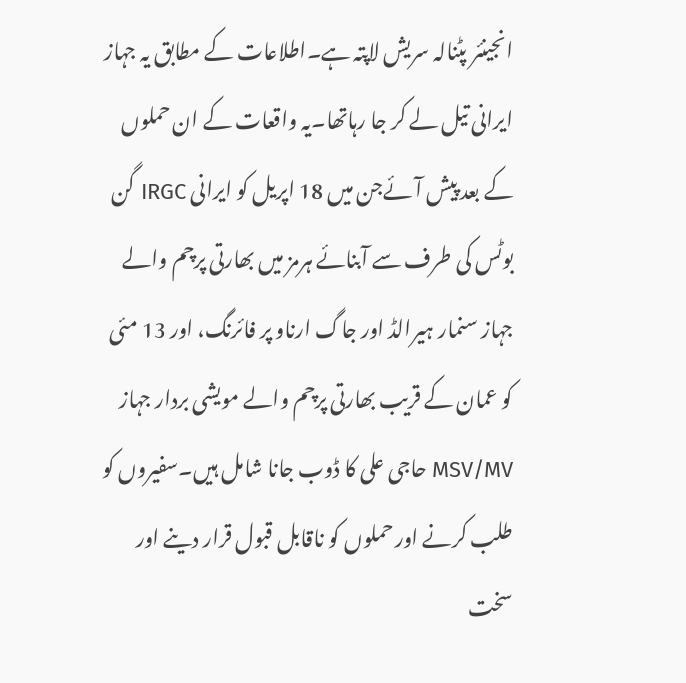انجینئر پٹنالہ سریش لاپتہ ہے۔اطلاعات کے مطابق یہ جہاز ایرانی تیل لے کر جا رہاتھا۔یہ واقعات کے ان حملوں کے بعد پیش آئےجن میں 18 اپریل کو ایرانی IRGC گن بوٹس کی طرف سے آبنائے ہرمز میں بھارتی پرچم والے جہاز سنمار ہیرالڈ اور جاگ ارناو پر فائرنگ، اور 13 مئی کو عمان کے قریب بھارتی پرچم والے مویشی بردار جہاز MSV/MV حاجی علی کا ڈوب جانا شامل ہیں۔سفیروں کو طلب کرنے اور حملوں کو ناقابل قبول قرار دینے اور سخت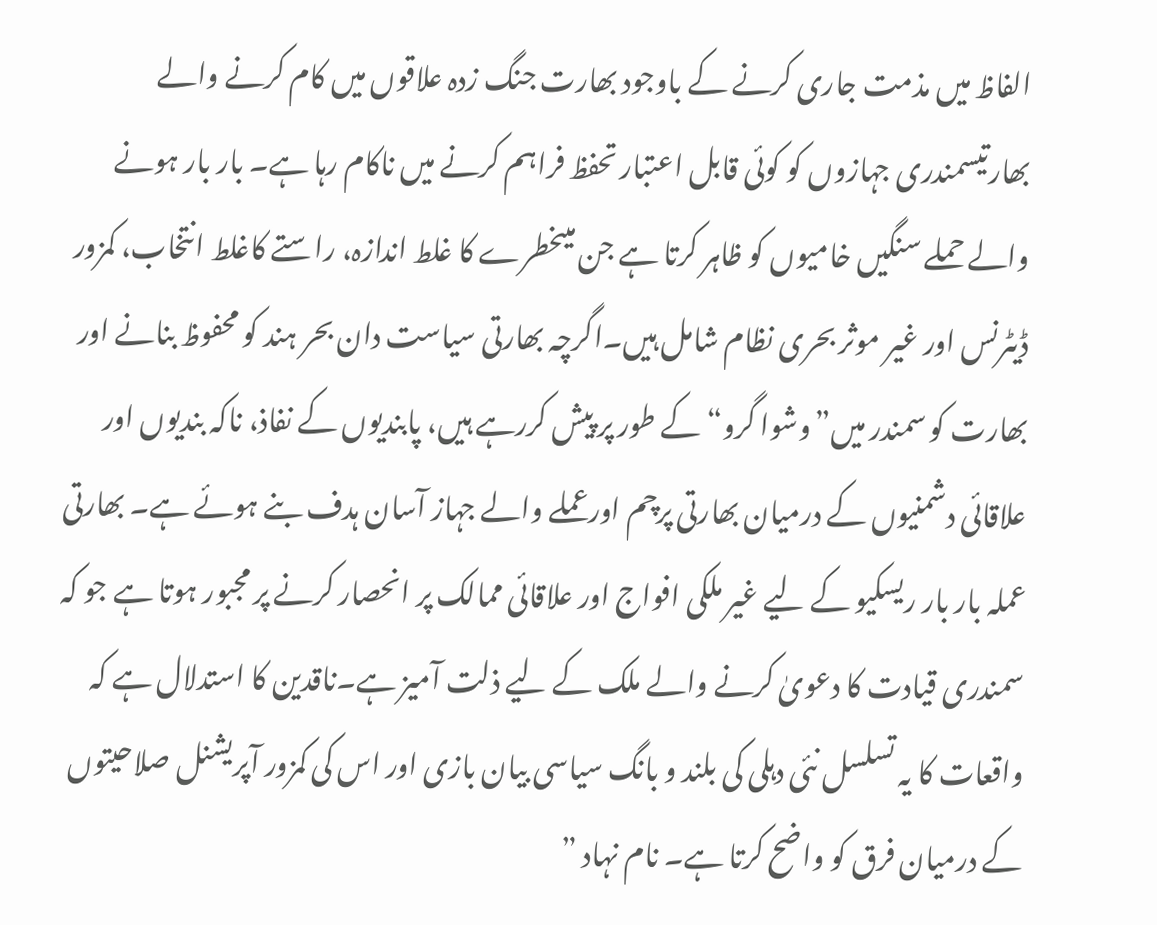الفاظ میں مذمت جاری کرنے کے باوجود بھارت جنگ زدہ علاقوں میں کام کرنے والے بھارتیسمندری جہازوں کو کوئی قابل اعتبار تحفظ فراہم کرنے میں ناکام رہا ہے۔ بار بار ہونے والے حملے سنگیں خامیوں کو ظاہر کرتا ہے جن میںخطرے کا غلط اندازہ، راستے کاغلط انتخاب، کمزور ڈیٹرنس اور غیر موثر بحری نظام شامل ہیں۔اگرچہ بھارتی سیاست دان بحر ہند کو محفوظ بنانے اور بھارت کو سمندر میں”وشوا گرو“ کے طور پر پیش کررہے ہیں، پابندیوں کے نفاذ، ناکہ بندیوں اور علاقائی دشمنیوں کے درمیان بھارتی پرچم اورعملے والے جہاز آسان ہدف بنے ہوئے ہے۔ بھارتی عملہ بار بار ریسکیو کے لیے غیر ملکی افواج اور علاقائی ممالک پر انحصار کرنے پر مجبور ہوتا ہے جو کہ سمندری قیادت کا دعویٰ کرنے والے ملک کے لیے ذلت آمیز ہے۔ناقدین کا استدلال ہے کہ واقعات کا یہ تسلسل نئی دہلی کی بلند و بانگ سیاسی بیان بازی اور اس کی کمزور آپریشنل صلاحیتوں کے درمیان فرق کو واضح کرتا ہے۔ نام نہاد ”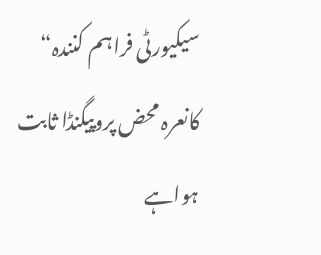سیکیورٹی فراہم کنندہ“ کانعرہ محض پروپیگنڈا ثابت ہواہے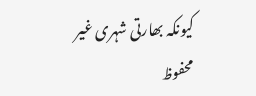کیونکہ بھارتی شہری غیر محفوظ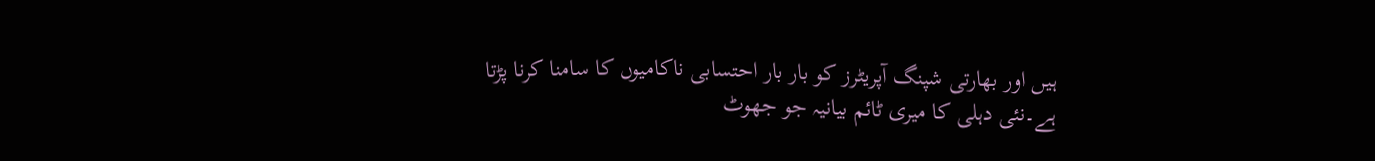ہیں اور بھارتی شپنگ آپریٹرز کو بار بار احتسابی ناکامیوں کا سامنا کرنا پڑتا ہے۔نئی دہلی کا میری ٹائم بیانیہ جو جھوٹ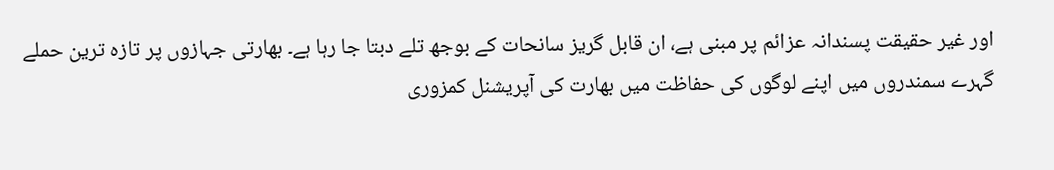اور غیر حقیقت پسندانہ عزائم پر مبنی ہے، ان قابل گریز سانحات کے بوجھ تلے دبتا جا رہا ہے۔ بھارتی جہازوں پر تازہ ترین حملے گہرے سمندروں میں اپنے لوگوں کی حفاظت میں بھارت کی آپریشنل کمزوری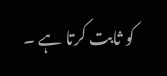کو ثابت کرتا ہے ۔